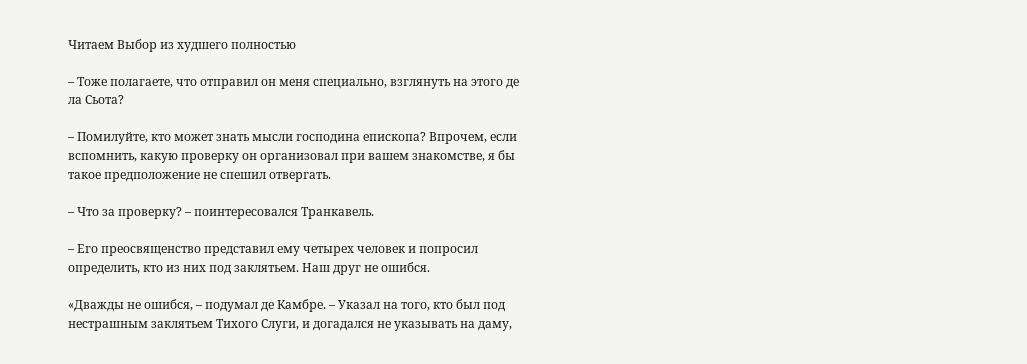Читаем Выбор из худшего полностью

– Тоже полагаете, что отправил он меня специально, взглянуть на этого де ла Сьота?

– Помилуйте, кто может знать мысли господина епископа? Впрочем, если вспомнить, какую проверку он организовал при вашем знакомстве, я бы такое предположение не спешил отвергать.

– Что за проверку? – поинтересовался Транкавель.

– Его преосвященство представил ему четырех человек и попросил определить, кто из них под заклятьем. Наш друг не ошибся.

«Дважды не ошибся, – подумал де Камбре. – Указал на того, кто был под нестрашным заклятьем Тихого Слуги, и догадался не указывать на даму,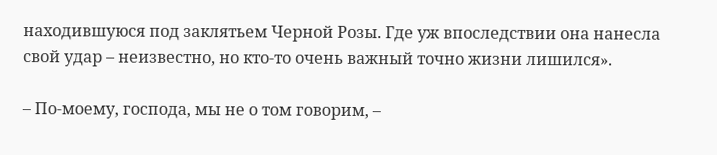находившуюся под заклятьем Черной Розы. Где уж впоследствии она нанесла свой удар – неизвестно, но кто-то очень важный точно жизни лишился».

– По-моему, господа, мы не о том говорим, –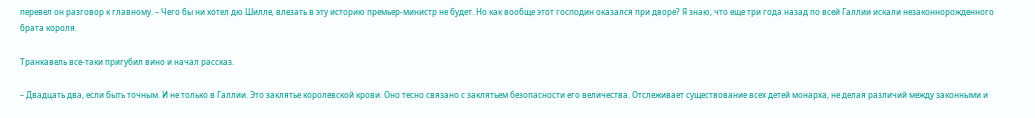перевел он разговор к главному. – Чего бы ни хотел дю Шилле, влезать в эту историю премьер-министр не будет. Но как вообще этот господин оказался при дворе? Я знаю, что еще три года назад по всей Галлии искали незаконнорожденного брата короля.

Транкавель все-таки пригубил вино и начал рассказ.

– Двадцать два, если быть точным. И не только в Галлии. Это заклятье королевской крови. Оно тесно связано с заклятьем безопасности его величества. Отслеживает существование всех детей монарха, не делая различий между законными и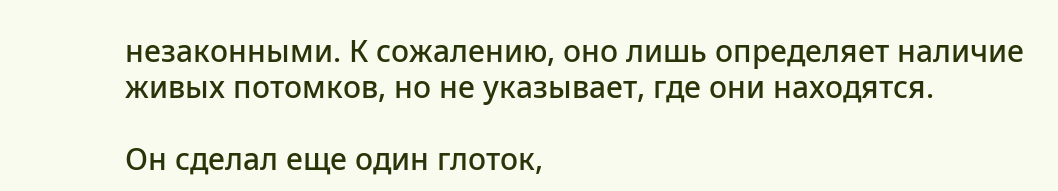незаконными. К сожалению, оно лишь определяет наличие живых потомков, но не указывает, где они находятся.

Он сделал еще один глоток,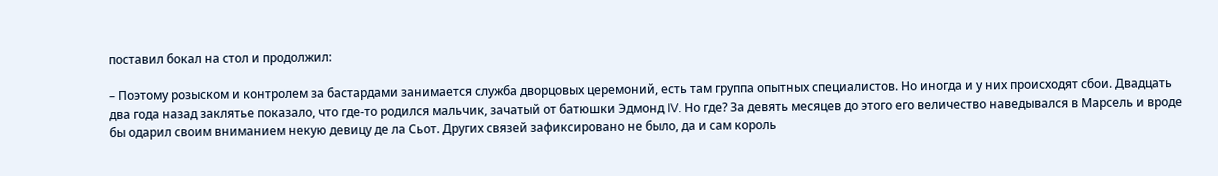поставил бокал на стол и продолжил:

– Поэтому розыском и контролем за бастардами занимается служба дворцовых церемоний, есть там группа опытных специалистов. Но иногда и у них происходят сбои. Двадцать два года назад заклятье показало, что где-то родился мальчик, зачатый от батюшки Эдмонд IV. Но где? За девять месяцев до этого его величество наведывался в Марсель и вроде бы одарил своим вниманием некую девицу де ла Сьот. Других связей зафиксировано не было, да и сам король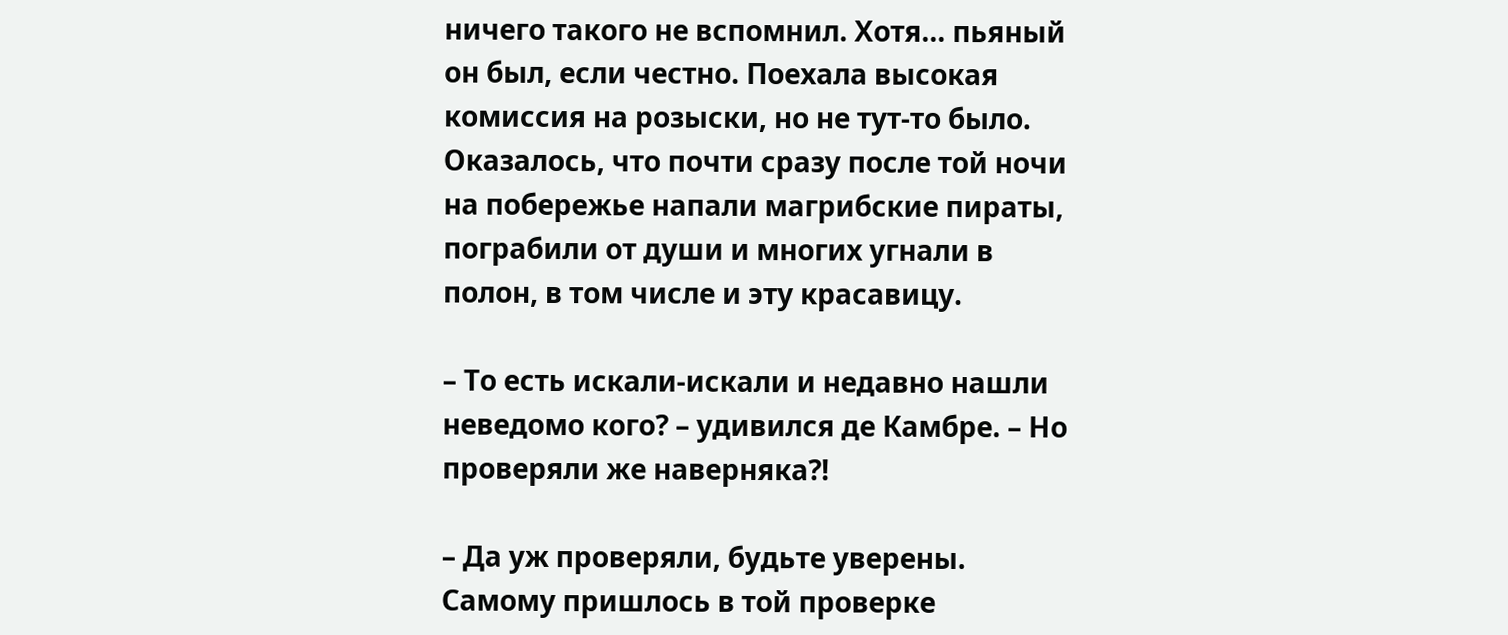ничего такого не вспомнил. Хотя… пьяный он был, если честно. Поехала высокая комиссия на розыски, но не тут-то было. Оказалось, что почти сразу после той ночи на побережье напали магрибские пираты, пограбили от души и многих угнали в полон, в том числе и эту красавицу.

– То есть искали-искали и недавно нашли неведомо кого? – удивился де Камбре. – Но проверяли же наверняка?!

– Да уж проверяли, будьте уверены. Самому пришлось в той проверке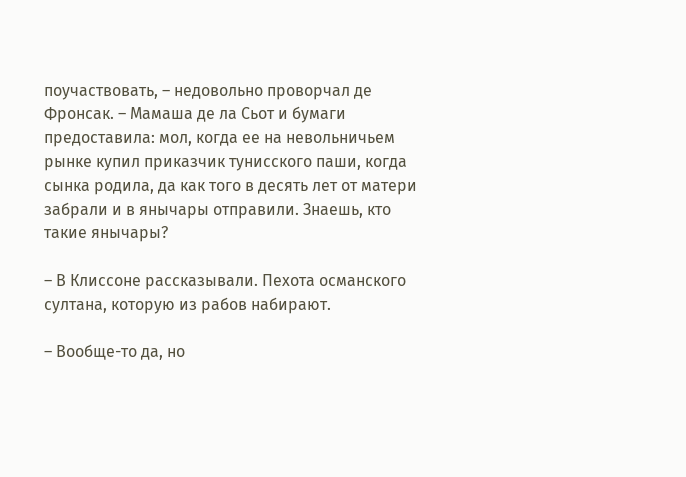поучаствовать, – недовольно проворчал де Фронсак. – Мамаша де ла Сьот и бумаги предоставила: мол, когда ее на невольничьем рынке купил приказчик тунисского паши, когда сынка родила, да как того в десять лет от матери забрали и в янычары отправили. Знаешь, кто такие янычары?

– В Клиссоне рассказывали. Пехота османского султана, которую из рабов набирают.

– Вообще-то да, но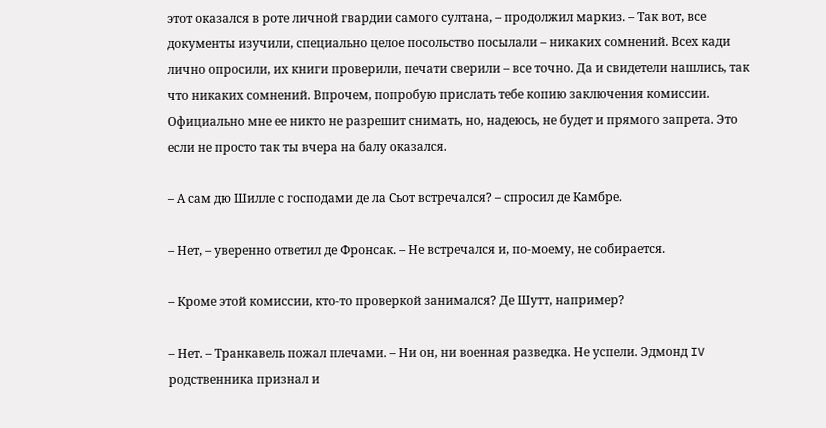этот оказался в роте личной гвардии самого султана, – продолжил маркиз. – Так вот, все документы изучили, специально целое посольство посылали – никаких сомнений. Всех кади лично опросили, их книги проверили, печати сверили – все точно. Да и свидетели нашлись, так что никаких сомнений. Впрочем, попробую прислать тебе копию заключения комиссии. Официально мне ее никто не разрешит снимать, но, надеюсь, не будет и прямого запрета. Это если не просто так ты вчера на балу оказался.

– А сам дю Шилле с господами де ла Сьот встречался? – спросил де Камбре.

– Нет, – уверенно ответил де Фронсак. – Не встречался и, по-моему, не собирается.

– Кроме этой комиссии, кто-то проверкой занимался? Де Шутт, например?

– Нет. – Транкавель пожал плечами. – Ни он, ни военная разведка. Не успели. Эдмонд IV родственника признал и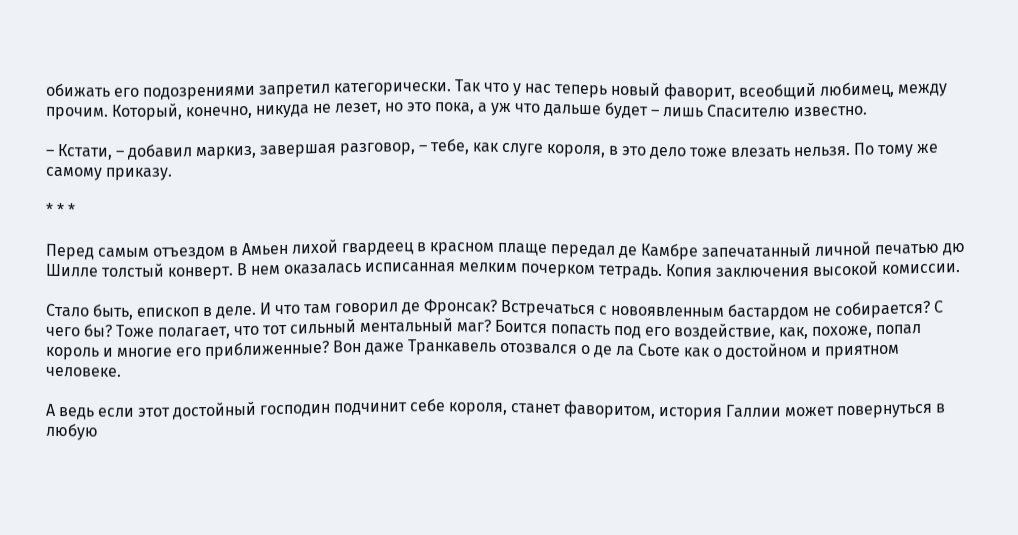обижать его подозрениями запретил категорически. Так что у нас теперь новый фаворит, всеобщий любимец, между прочим. Который, конечно, никуда не лезет, но это пока, а уж что дальше будет – лишь Спасителю известно.

– Кстати, – добавил маркиз, завершая разговор, – тебе, как слуге короля, в это дело тоже влезать нельзя. По тому же самому приказу.

* * *

Перед самым отъездом в Амьен лихой гвардеец в красном плаще передал де Камбре запечатанный личной печатью дю Шилле толстый конверт. В нем оказалась исписанная мелким почерком тетрадь. Копия заключения высокой комиссии.

Стало быть, епископ в деле. И что там говорил де Фронсак? Встречаться с новоявленным бастардом не собирается? С чего бы? Тоже полагает, что тот сильный ментальный маг? Боится попасть под его воздействие, как, похоже, попал король и многие его приближенные? Вон даже Транкавель отозвался о де ла Сьоте как о достойном и приятном человеке.

А ведь если этот достойный господин подчинит себе короля, станет фаворитом, история Галлии может повернуться в любую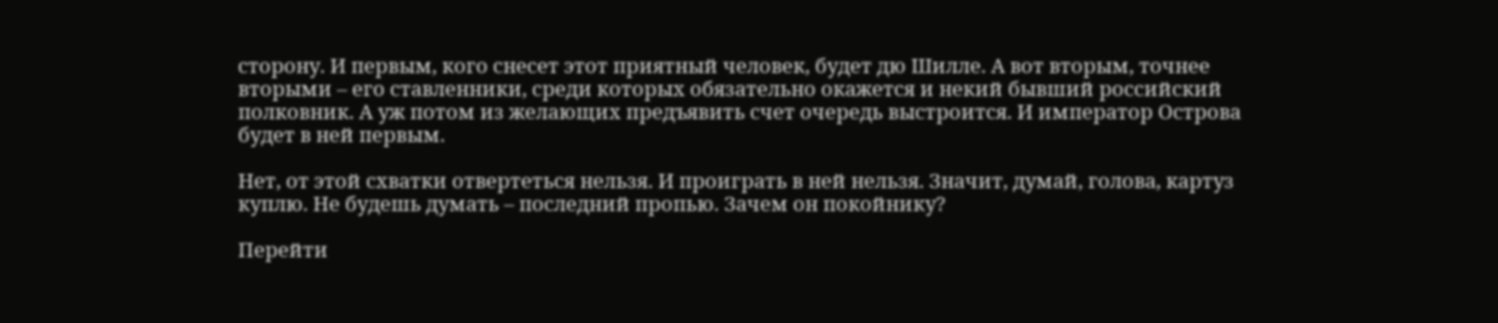сторону. И первым, кого снесет этот приятный человек, будет дю Шилле. А вот вторым, точнее вторыми – его ставленники, среди которых обязательно окажется и некий бывший российский полковник. А уж потом из желающих предъявить счет очередь выстроится. И император Острова будет в ней первым.

Нет, от этой схватки отвертеться нельзя. И проиграть в ней нельзя. Значит, думай, голова, картуз куплю. Не будешь думать – последний пропью. Зачем он покойнику?

Перейти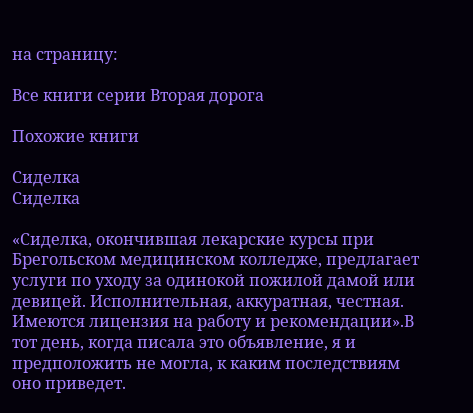на страницу:

Все книги серии Вторая дорога

Похожие книги

Сиделка
Сиделка

«Сиделка, окончившая лекарские курсы при Брегольском медицинском колледже, предлагает услуги по уходу за одинокой пожилой дамой или девицей. Исполнительная, аккуратная, честная. Имеются лицензия на работу и рекомендации».В тот день, когда писала это объявление, я и предположить не могла, к каким последствиям оно приведет.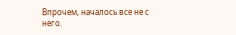Впрочем, началось все не с него.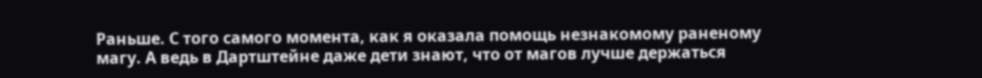Раньше. С того самого момента, как я оказала помощь незнакомому раненому магу. А ведь в Дартштейне даже дети знают, что от магов лучше держаться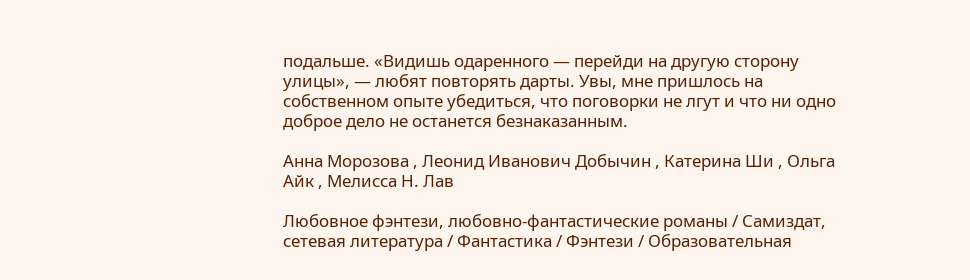подальше. «Видишь одаренного — перейди на другую сторону улицы», — любят повторять дарты. Увы, мне пришлось на собственном опыте убедиться, что поговорки не лгут и что ни одно доброе дело не останется безнаказанным.

Анна Морозова , Леонид Иванович Добычин , Катерина Ши , Ольга Айк , Мелисса Н. Лав

Любовное фэнтези, любовно-фантастические романы / Самиздат, сетевая литература / Фантастика / Фэнтези / Образовательная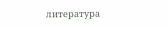литература